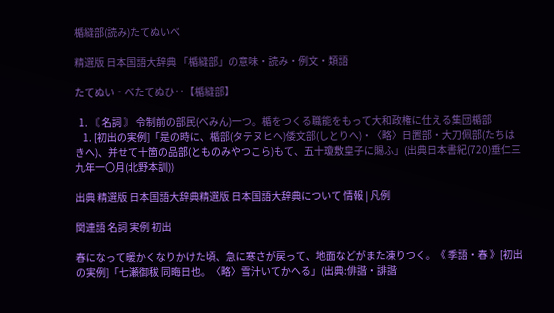楯縫部(読み)たてぬいべ

精選版 日本国語大辞典 「楯縫部」の意味・読み・例文・類語

たてぬい‐べたてぬひ‥【楯縫部】

  1. 〘 名詞 〙 令制前の部民(べみん)一つ。楯をつくる職能をもって大和政権に仕える集団楯部
    1. [初出の実例]「是の時に、楯部(タテヌヒヘ)倭文部(しとりへ)・〈略〉日置部・大刀佩部(たちはきへ)、并せて十箇の品部(とものみやつこら)もて、五十瓊敷皇子に賜ふ」(出典日本書紀(720)垂仁三九年一〇月(北野本訓))

出典 精選版 日本国語大辞典精選版 日本国語大辞典について 情報 | 凡例

関連語 名詞 実例 初出

春になって暖かくなりかけた頃、急に寒さが戻って、地面などがまた凍りつく。《 季語・春 》[初出の実例]「七瀬御秡 同晦日也。〈略〉雪汁いてかへる」(出典:俳諧・誹諧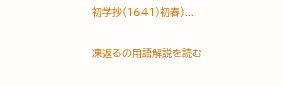初学抄(1641)初春)...

凍返るの用語解説を読む